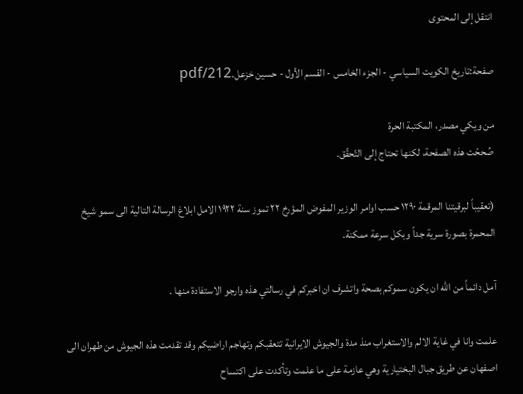انتقل إلى المحتوى

صفحة:تاريخ الكويت السياسي - الجزء الخامس - القسم الأول - حسين خزعل.pdf/212

من ويكي مصدر، المكتبة الحرة
صُححّت هذه الصفحة، لكنها تحتاج إلى التّحقّق.

(تعقيباً لبرقيتنا المرقمة ١٢٩٠ حسب اوامر الوزير المفوض المؤرخ ٢٢ تموز سنة ١٩٢٢ الامل ابلاغ الرسالة التالية الى سمو شيخ المحمرة بصورة سرية جداً وبكل سرعة ممكنة.

آمل دائماً من الله ان يكون سموكم بصحة واتشرف ان اخبركم في رسالتي هذه وارجو الاستفادة منها .

علمت وانا في غاية الالم والاستغراب منذ مدة والجيوش الايرانية تتعقبكم وتهاجم اراضيكم وقد تقدمت هذه الجيوش من طهران الى اصفهان عن طريق جبال البختيارية وهي عازمة على ما علمت وتأكدت على اكتساح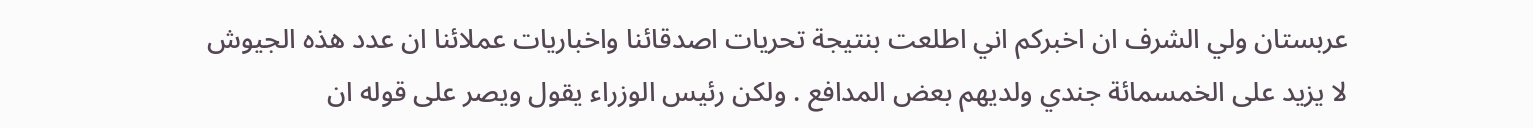عربستان ولي الشرف ان اخبركم اني اطلعت بنتيجة تحريات اصدقائنا واخباريات عملائنا ان عدد هذه الجيوش لا يزيد على الخمسمائة جندي ولديهم بعض المدافع . ولكن رئيس الوزراء يقول ويصر على قوله ان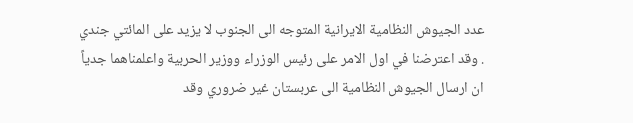عدد الجيوش النظامية الايرانية المتوجه الى الجنوب لا يزيد على المائتي جندي . وقد اعترضنا في اول الامر على رئيس الوزراء ووزير الحربية واعلمناهما جدياً ان ارسال الجيوش النظامية الى عربستان غير ضروري وقد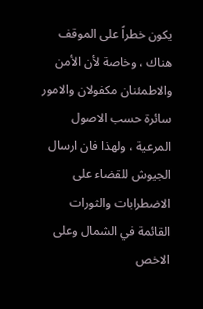يكون خطراً على الموقف هناك ، وخاصة لأن الأمن والاطمئنان مكفولان والامور سائرة حسب الاصول المرعية ، ولهذا فان ارسال الجيوش للقضاء على الاضطرابات والثورات القائمة في الشمال وعلى الاخص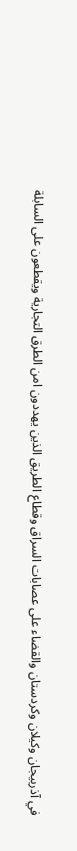في آذربيجان وكيلان وكردستان والقضاء على عصابات السراق وقطاع الطريق الذين يهددون امن الطرق التجارية ويقطعون على السابلة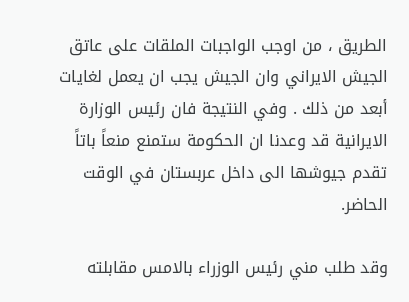الطريق ، من اوجب الواجبات الملقات على عاتق الجيش الايراني وان الجيش يجب ان يعمل لغايات أبعد من ذلك . وفي النتيجة فان رئيس الوزارة الايرانية قد وعدنا ان الحكومة ستمنع منعاً باتاً تقدم جيوشها الى داخل عربستان في الوقت الحاضر.

وقد طلب مني رئيس الوزراء بالامس مقابلته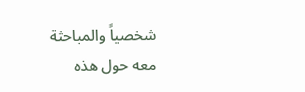شخصياً والمباحثة معه حول هذه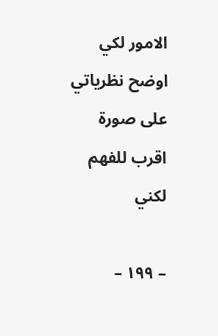الامور لكي اوضح نظرياتي على صورة اقرب للفهم لكني

– ١٩٩ –